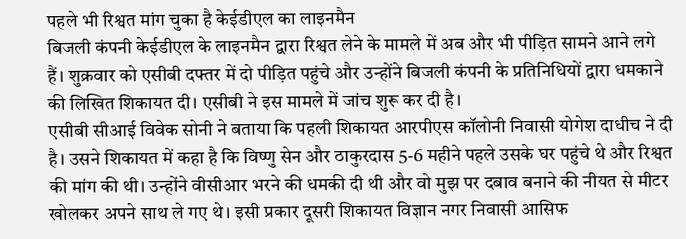पहले भी रिश्वत मांग चुका है केईडीएल का लाइनमैन
बिजली कंपनी केईडीएल के लाइनमैन द्वारा रिश्वत लेने के मामले में अब और भी पीड़ित सामने आने लगे हैं। शुक्रवार को एसीबी दफ्तर में दो पीड़ित पहुंचे और उन्होंने बिजली कंपनी के प्रतिनिधियों द्वारा धमकाने की लिखित शिकायत दी। एसीबी ने इस मामले में जांच शुरू कर दी है।
एसीबी सीआई विवेक सोनी ने बताया कि पहली शिकायत आरपीएस कॉलोनी निवासी योगेश दाधीच ने दी है। उसने शिकायत में कहा है कि विष्णु सेन और ठाकुरदास 5-6 महीने पहले उसके घर पहुंचे थे और रिश्वत की मांग की थी। उन्होंने वीसीआर भरने की धमकी दी थी और वो मुझ पर दबाव बनाने की नीयत से मीटर खोलकर अपने साथ ले गए थे। इसी प्रकार दूसरी शिकायत विज्ञान नगर निवासी आसिफ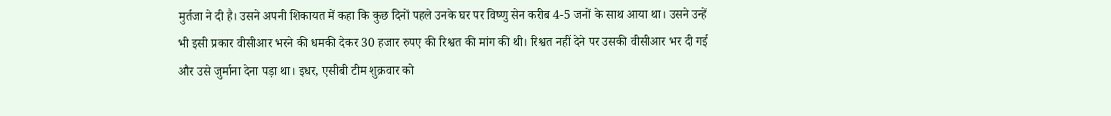मुर्तजा ने दी है। उसने अपनी शिकायत में कहा कि कुछ दिनों पहले उनके घर पर विष्णु सेन करीब 4-5 जनों के साथ आया था। उसने उन्हें भी इसी प्रकार वीसीआर भरने की धमकी देकर 30 हजार रुपए की रिश्वत की मांग की थी। रिश्वत नहीं देने पर उसकी वीसीआर भर दी गई और उसे जुर्माना देना पड़ा था। इधर, एसीबी टीम शुक्रवार को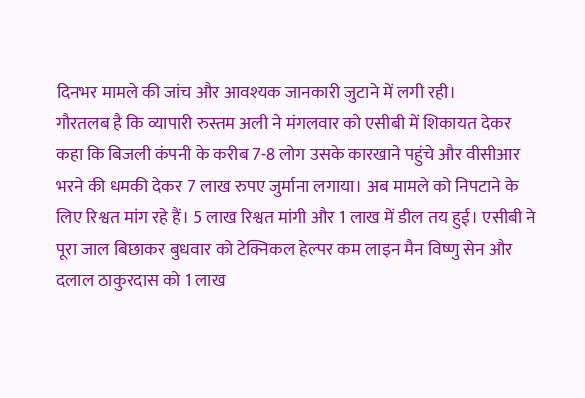दिनभर मामले की जांच और आवश्यक जानकारी जुटाने में लगी रही।
गौरतलब है कि व्यापारी रुस्तम अली ने मंगलवार को एसीबी में शिकायत देकर कहा कि बिजली कंपनी के करीब 7-8 लोग उसके कारखाने पहुंचे और वीसीआर भरने की धमकी देकर 7 लाख रुपए जुर्माना लगाया। अब मामले को निपटाने के लिए रिश्वत मांग रहे हैं। 5 लाख रिश्वत मांगी और 1 लाख में डील तय हुई। एसीबी ने पूरा जाल बिछाकर बुधवार को टेक्निकल हेल्पर कम लाइन मैन विष्णु सेन और दलाल ठाकुरदास को 1 लाख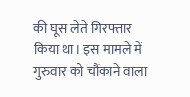की घूस लेते गिरफ्तार किया था। इस मामले में गुरुवार को चौंकाने वाला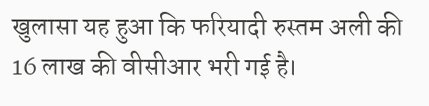खुलासा यह हुआ कि फरियादी रुस्तम अली की 16 लाख की वीसीआर भरी गई है।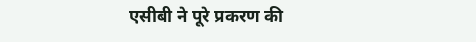एसीबी ने पूरे प्रकरण की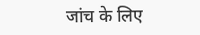जांच के लिए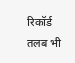रिकॉर्ड तलब भी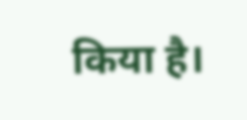किया है।